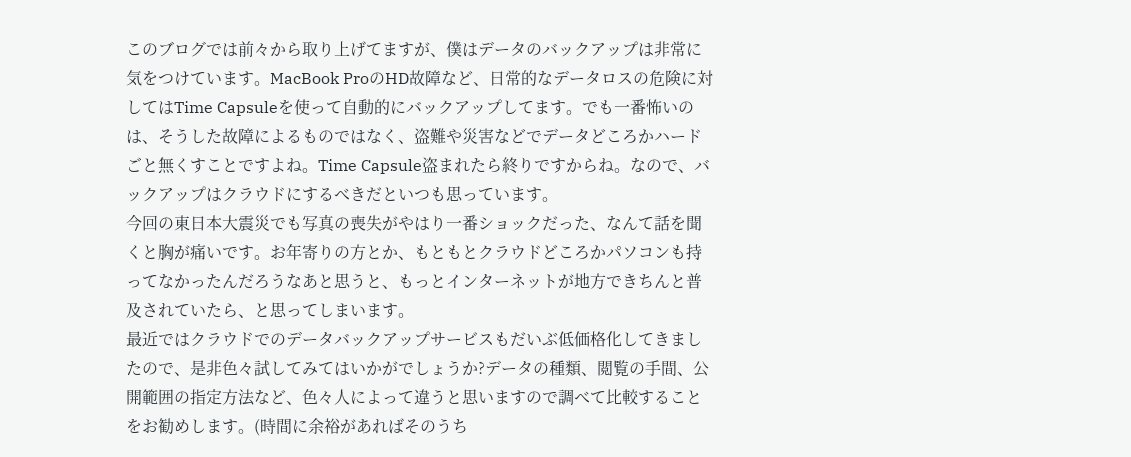このブログでは前々から取り上げてますが、僕はデータのバックアップは非常に気をつけています。MacBook ProのHD故障など、日常的なデータロスの危険に対してはTime Capsuleを使って自動的にバックアップしてます。でも一番怖いのは、そうした故障によるものではなく、盗難や災害などでデータどころかハードごと無くすことですよね。Time Capsule盗まれたら終りですからね。なので、バックアップはクラウドにするべきだといつも思っています。
今回の東日本大震災でも写真の喪失がやはり一番ショックだった、なんて話を聞くと胸が痛いです。お年寄りの方とか、もともとクラウドどころかパソコンも持ってなかったんだろうなあと思うと、もっとインターネットが地方できちんと普及されていたら、と思ってしまいます。
最近ではクラウドでのデータバックアップサービスもだいぶ低価格化してきましたので、是非色々試してみてはいかがでしょうか?データの種類、閲覧の手間、公開範囲の指定方法など、色々人によって違うと思いますので調べて比較することをお勧めします。(時間に余裕があればそのうち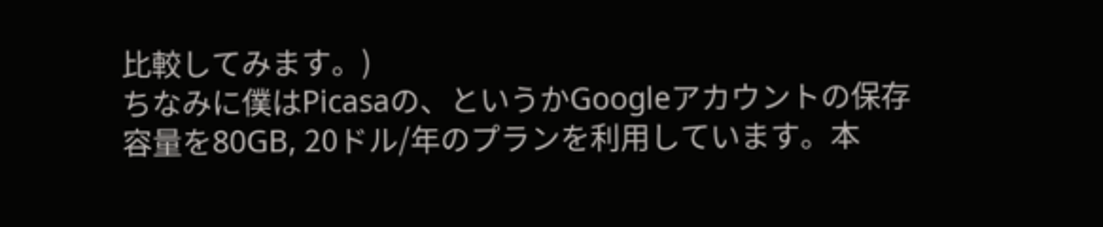比較してみます。)
ちなみに僕はPicasaの、というかGoogleアカウントの保存容量を80GB, 20ドル/年のプランを利用しています。本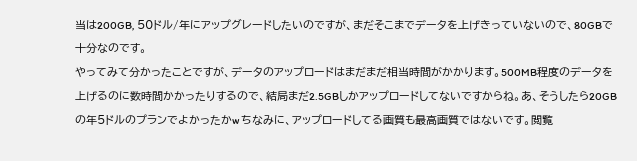当は200GB, 50ドル/年にアップグレードしたいのですが、まだそこまでデータを上げきっていないので、80GBで十分なのです。
やってみて分かったことですが、データのアップロードはまだまだ相当時間がかかります。500MB程度のデータを上げるのに数時間かかったりするので、結局まだ2.5GBしかアップロードしてないですからね。あ、そうしたら20GBの年5ドルのプランでよかったかw ちなみに、アップロードしてる画質も最高画質ではないです。閲覧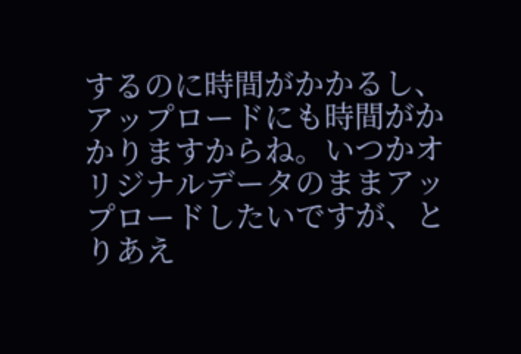するのに時間がかかるし、アップロードにも時間がかかりますからね。いつかオリジナルデータのままアップロードしたいですが、とりあえ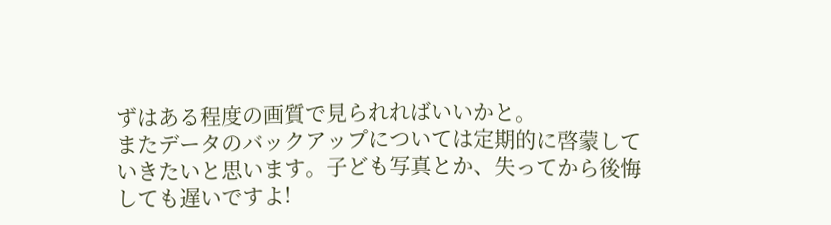ずはある程度の画質で見られればいいかと。
またデータのバックアップについては定期的に啓蒙していきたいと思います。子ども写真とか、失ってから後悔しても遅いですよ!